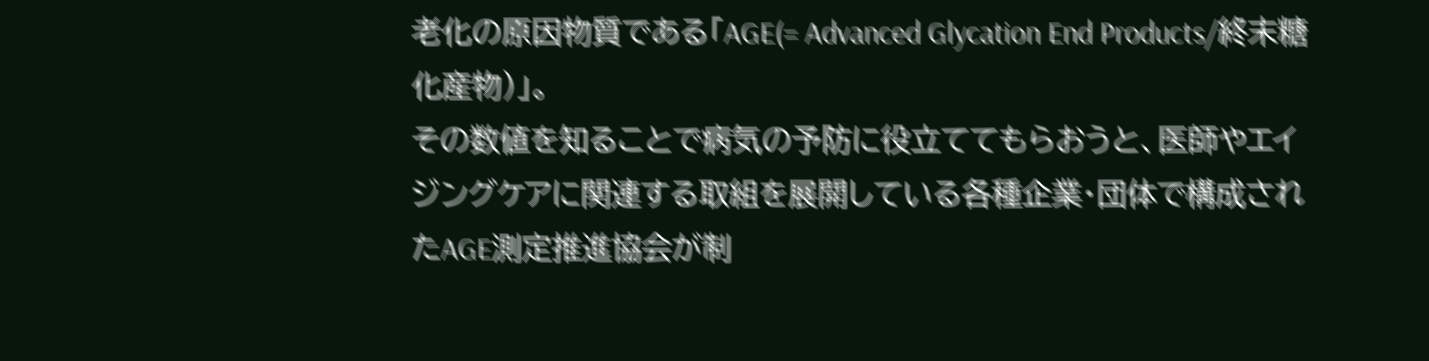老化の原因物質である「AGE(= Advanced Glycation End Products/終末糖化産物)」。
その数値を知ることで病気の予防に役立ててもらおうと、医師やエイジングケアに関連する取組を展開している各種企業・団体で構成されたAGE測定推進協会が制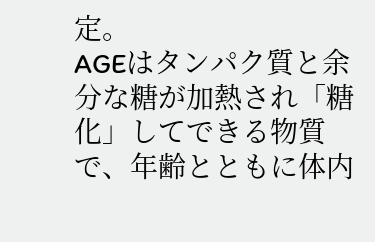定。
AGEはタンパク質と余分な糖が加熱され「糖化」してできる物質で、年齢とともに体内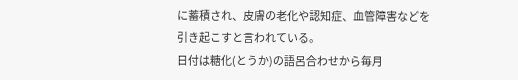に蓄積され、皮膚の老化や認知症、血管障害などを引き起こすと言われている。
日付は糖化(とうか)の語呂合わせから毎月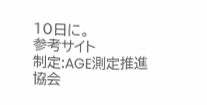10日に。
参考サイト
制定:AGE測定推進協会